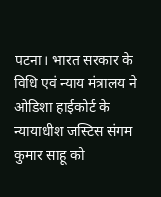पटना। भारत सरकार के विधि एवं न्याय मंत्रालय ने ओडिशा हाईकोर्ट के न्यायाधीश जस्टिस संगम कुमार साहू को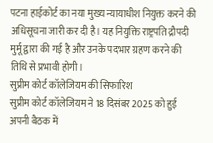पटना हाईकोर्ट का नया मुख्य न्यायाधीश नियुक्त करने की अधिसूचना जारी कर दी है। यह नियुक्ति राष्ट्रपति द्रौपदी मुर्मू द्वारा की गई है और उनके पदभार ग्रहण करने की तिथि से प्रभावी होगी।
सुप्रीम कोर्ट कॉलेजियम की सिफारिश
सुप्रीम कोर्ट कॉलेजियम ने 18 दिसंबर 2025 को हुई अपनी बैठक में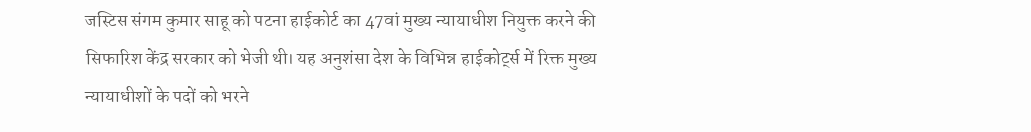जस्टिस संगम कुमार साहू को पटना हाईकोर्ट का 47वां मुख्य न्यायाधीश नियुक्त करने की सिफारिश केंद्र सरकार को भेजी थी। यह अनुशंसा देश के विभिन्न हाईकोर्ट्स में रिक्त मुख्य न्यायाधीशों के पदों को भरने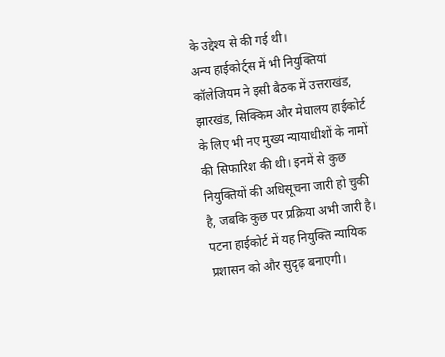के उद्देश्य से की गई थी।
अन्य हाईकोर्ट्स में भी नियुक्तियां
कॉलेजियम ने इसी बैठक में उत्तराखंड, झारखंड, सिक्किम और मेघालय हाईकोर्ट के लिए भी नए मुख्य न्यायाधीशों के नामों की सिफारिश की थी। इनमें से कुछ नियुक्तियों की अधिसूचना जारी हो चुकी है, जबकि कुछ पर प्रक्रिया अभी जारी है। पटना हाईकोर्ट में यह नियुक्ति न्यायिक प्रशासन को और सुदृढ़ बनाएगी।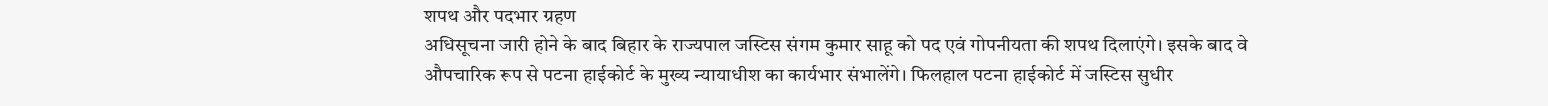शपथ और पदभार ग्रहण
अधिसूचना जारी होने के बाद बिहार के राज्यपाल जस्टिस संगम कुमार साहू को पद एवं गोपनीयता की शपथ दिलाएंगे। इसके बाद वे औपचारिक रूप से पटना हाईकोर्ट के मुख्य न्यायाधीश का कार्यभार संभालेंगे। फिलहाल पटना हाईकोर्ट में जस्टिस सुधीर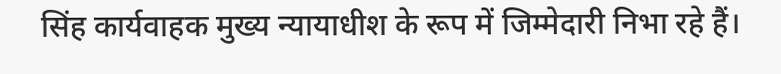सिंह कार्यवाहक मुख्य न्यायाधीश के रूप में जिम्मेदारी निभा रहे हैं।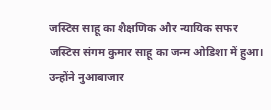जस्टिस साहू का शैक्षणिक और न्यायिक सफर
जस्टिस संगम कुमार साहू का जन्म ओडिशा में हुआ। उन्होंने नुआबाजार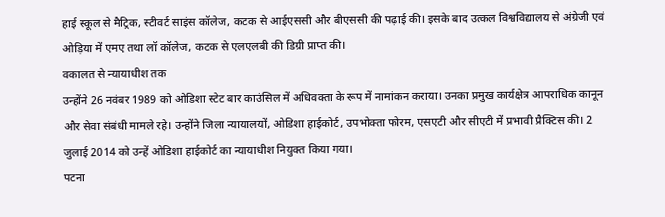हाई स्कूल से मैट्रिक, स्टीवर्ट साइंस कॉलेज, कटक से आईएससी और बीएससी की पढ़ाई की। इसके बाद उत्कल विश्वविद्यालय से अंग्रेजी एवं ओड़िया में एमए तथा लॉ कॉलेज, कटक से एलएलबी की डिग्री प्राप्त की।
वकालत से न्यायाधीश तक
उन्होंने 26 नवंबर 1989 को ओडिशा स्टेट बार काउंसिल में अधिवक्ता के रूप में नामांकन कराया। उनका प्रमुख कार्यक्षेत्र आपराधिक कानून और सेवा संबंधी मामले रहे। उन्होंने जिला न्यायालयों, ओडिशा हाईकोर्ट, उपभोक्ता फोरम, एसएटी और सीएटी में प्रभावी प्रैक्टिस की। 2 जुलाई 2014 को उन्हें ओडिशा हाईकोर्ट का न्यायाधीश नियुक्त किया गया।
पटना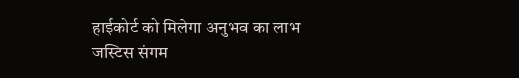हाईकोर्ट को मिलेगा अनुभव का लाभ
जस्टिस संगम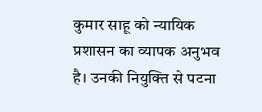कुमार साहू को न्यायिक प्रशासन का व्यापक अनुभव है। उनकी नियुक्ति से पटना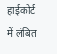हाईकोर्ट में लंबित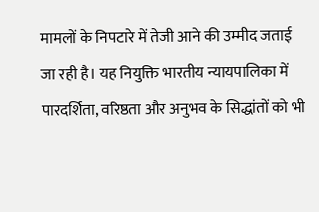मामलों के निपटारे में तेजी आने की उम्मीद जताई जा रही है। यह नियुक्ति भारतीय न्यायपालिका में पारदर्शिता, वरिष्ठता और अनुभव के सिद्धांतों को भी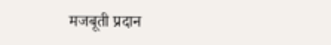मजबूती प्रदान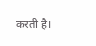करती है।